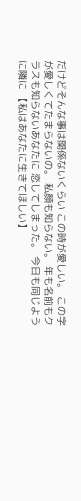だけどそんな事は関係ないくらい この時が愛しい。 この字が愛しくてたまらないの。 私顔も知らない。 年も名前もクラスも知らないあなたに 恋してしまった。 今日も同じように隣に 【私はあなたに生きてほしい】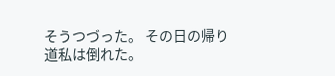そうつづった。 その日の帰り道私は倒れた。